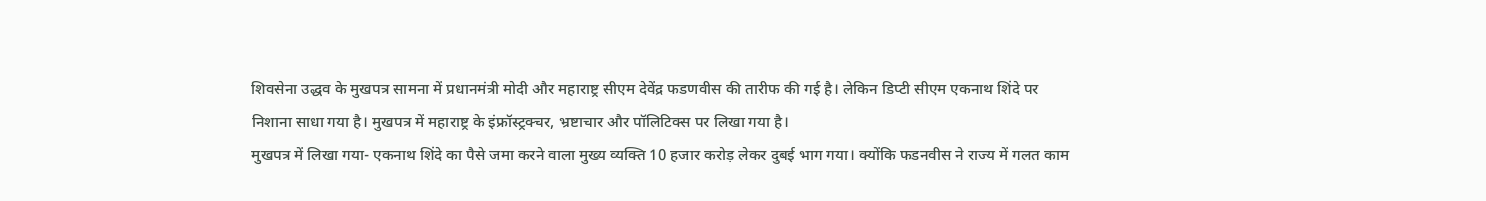शिवसेना उद्धव के मुखपत्र सामना में प्रधानमंत्री मोदी और महाराष्ट्र सीएम देवेंद्र फडणवीस की तारीफ की गई है। लेकिन डिप्टी सीएम एकनाथ शिंदे पर निशाना साधा गया है। मुखपत्र में महाराष्ट्र के इंफ्रॉस्ट्रक्चर, भ्रष्टाचार और पॉलिटिक्स पर लिखा गया है।
मुखपत्र में लिखा गया- एकनाथ शिंदे का पैसे जमा करने वाला मुख्य व्यक्ति 10 हजार करोड़ लेकर दुबई भाग गया। क्योंकि फडनवीस ने राज्य में गलत काम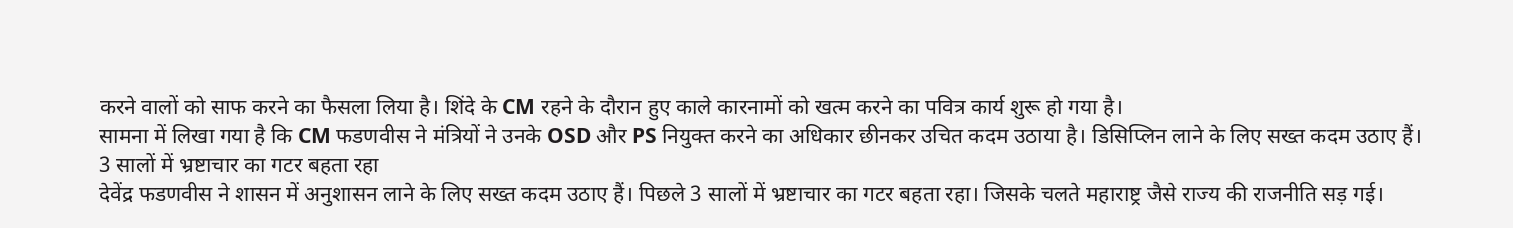करने वालों को साफ करने का फैसला लिया है। शिंदे के CM रहने के दौरान हुए काले कारनामों को खत्म करने का पवित्र कार्य शुरू हो गया है।
सामना में लिखा गया है कि CM फडणवीस ने मंत्रियों ने उनके OSD और PS नियुक्त करने का अधिकार छीनकर उचित कदम उठाया है। डिसिप्लिन लाने के लिए सख्त कदम उठाए हैं।
3 सालों में भ्रष्टाचार का गटर बहता रहा
देवेंद्र फडणवीस ने शासन में अनुशासन लाने के लिए सख्त कदम उठाए हैं। पिछले 3 सालों में भ्रष्टाचार का गटर बहता रहा। जिसके चलते महाराष्ट्र जैसे राज्य की राजनीति सड़ गई।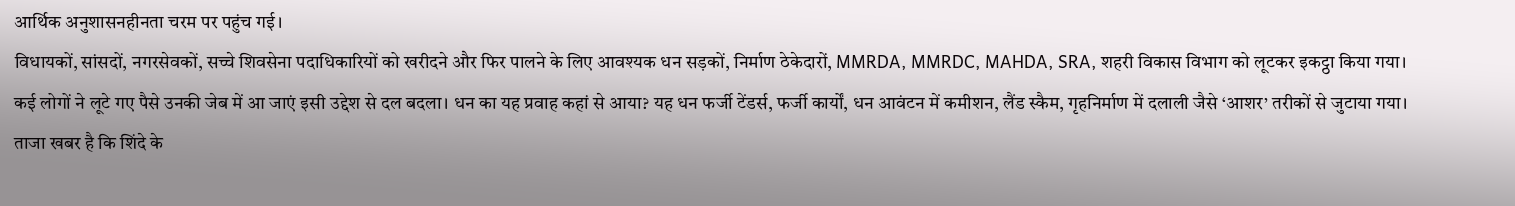आर्थिक अनुशासनहीनता चरम पर पहुंच गई।
विधायकों, सांसदों, नगरसेवकों, सच्चे शिवसेना पदाधिकारियों को खरीदने और फिर पालने के लिए आवश्यक धन सड़कों, निर्माण ठेकेदारों, MMRDA, MMRDC, MAHDA, SRA, शहरी विकास विभाग को लूटकर इकट्ठा किया गया।
कई लोगों ने लूटे गए पैसे उनकी जेब में आ जाएं इसी उद्देश से दल बदला। धन का यह प्रवाह कहां से आया? यह धन फर्जी टेंडर्स, फर्जी कार्यों, धन आवंटन में कमीशन, लैंड स्कैम, गृहनिर्माण में दलाली जैसे ‘आशर’ तरीकों से जुटाया गया।
ताजा खबर है कि शिंदे के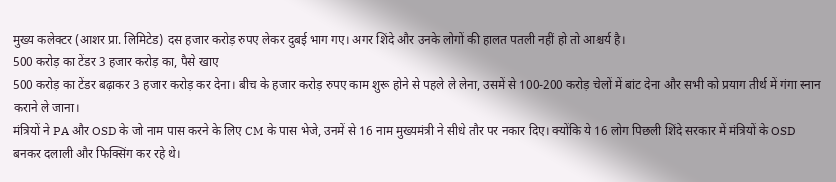मुख्य कलेक्टर (आशर प्रा. लिमिटेड) दस हजार करोड़ रुपए लेकर दुबई भाग गए। अगर शिंदे और उनके लोगों की हालत पतली नहीं हो तो आश्चर्य है।
500 करोड़ का टेंडर 3 हजार करोड़ का, पैसे खाए
500 करोड़ का टेंडर बढ़ाकर 3 हजार करोड़ कर देना। बीच के हजार करोड़ रुपए काम शुरू होने से पहले ले लेना, उसमें से 100-200 करोड़ चेलों में बांट देना और सभी को प्रयाग तीर्थ में गंगा स्नान कराने ले जाना।
मंत्रियों ने PA और OSD के जो नाम पास करने के लिए CM के पास भेजे, उनमें से 16 नाम मुख्यमंत्री ने सीधे तौर पर नकार दिए। क्योंकि ये 16 लोग पिछली शिंदे सरकार में मंत्रियों के OSD बनकर दलाली और फिक्सिंग कर रहे थे।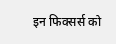इन फिक्सर्स को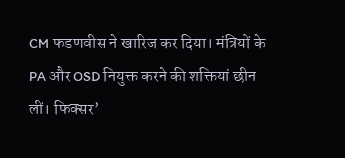CM फडणवीस ने खारिज कर दिया। मंत्रियों के PA और OSD नियुक्त करने की शक्तियां छीन लीं। फिक्सर’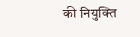की नियुक्ति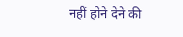नहीं होने देने की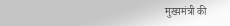मुख्यमंत्री की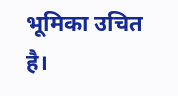भूमिका उचित है।